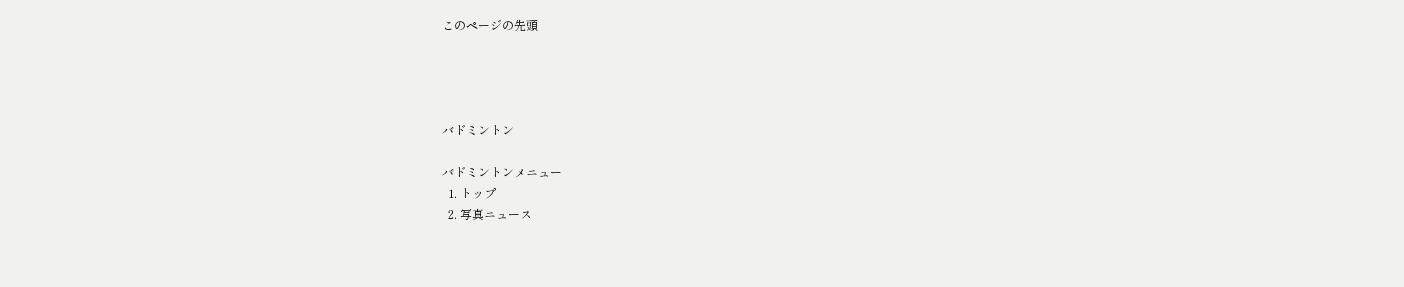このページの先頭




バドミントン

バドミントンメニュー
  1. トップ
  2. 写真ニュース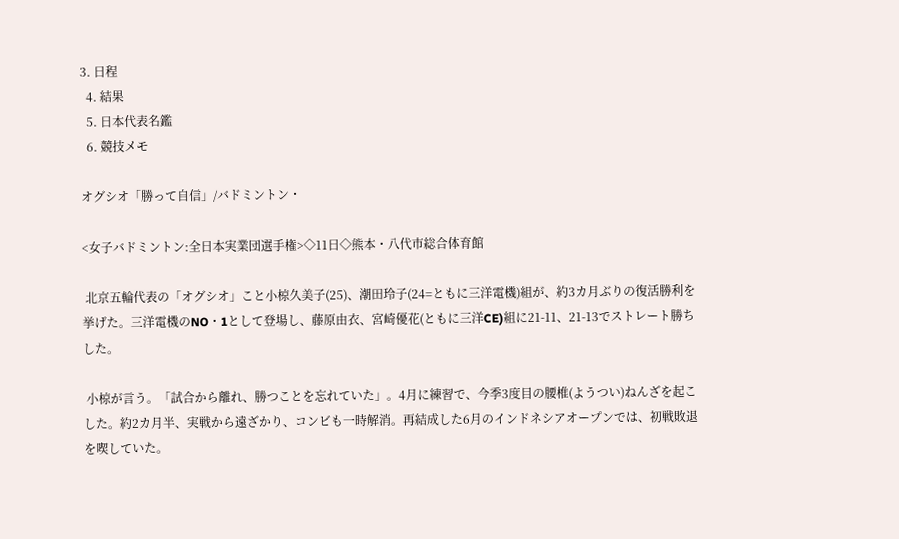3. 日程
  4. 結果
  5. 日本代表名鑑
  6. 競技メモ

オグシオ「勝って自信」/バドミントン・

<女子バドミントン:全日本実業団選手権>◇11日◇熊本・八代市総合体育館

 北京五輪代表の「オグシオ」こと小椋久美子(25)、潮田玲子(24=ともに三洋電機)組が、約3カ月ぶりの復活勝利を挙げた。三洋電機のNO・1として登場し、藤原由衣、宮崎優花(ともに三洋CE)組に21-11、21-13でストレート勝ちした。

 小椋が言う。「試合から離れ、勝つことを忘れていた」。4月に練習で、今季3度目の腰椎(ようつい)ねんざを起こした。約2カ月半、実戦から遠ざかり、コンビも一時解消。再結成した6月のインドネシアオープンでは、初戦敗退を喫していた。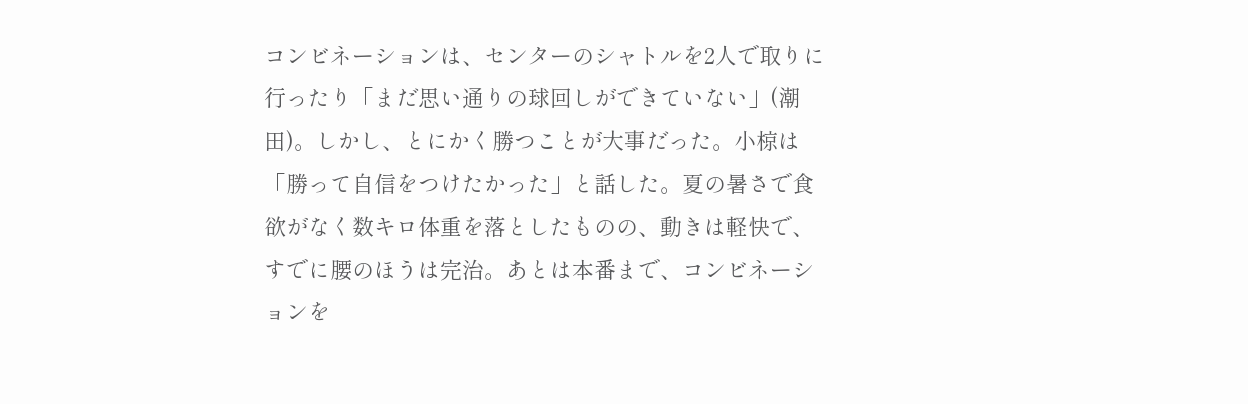コンビネーションは、センターのシャトルを2人で取りに行ったり「まだ思い通りの球回しができていない」(潮田)。しかし、とにかく勝つことが大事だった。小椋は「勝って自信をつけたかった」と話した。夏の暑さで食欲がなく数キロ体重を落としたものの、動きは軽快で、すでに腰のほうは完治。あとは本番まで、コンビネーションを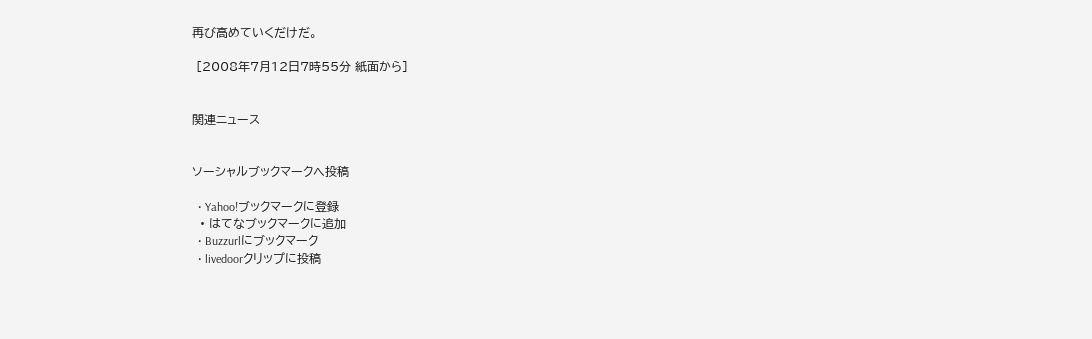再び高めていくだけだ。

 [2008年7月12日7時55分 紙面から]


関連ニュース


ソーシャルブックマークへ投稿

  • Yahoo!ブックマークに登録
  • はてなブックマークに追加
  • Buzzurlにブックマーク
  • livedoorクリップに投稿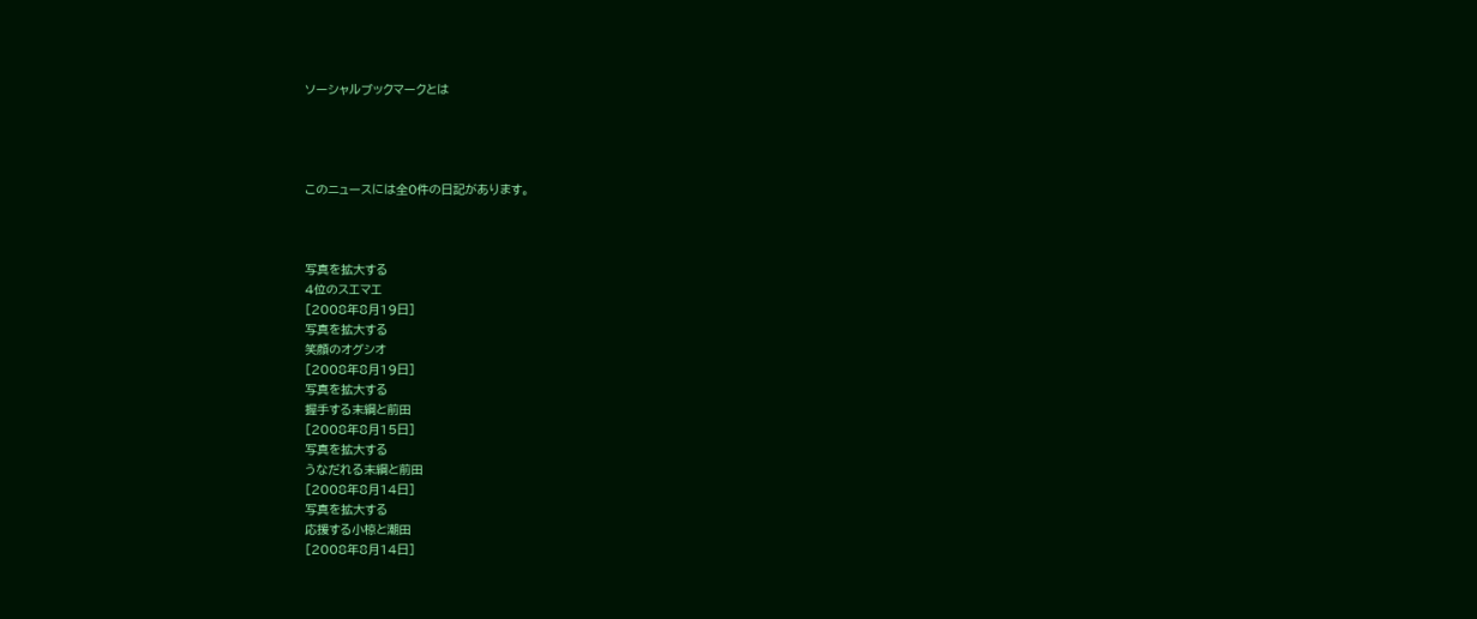ソーシャルブックマークとは




このニュースには全0件の日記があります。



写真を拡大する
4位のスエマエ
[2008年8月19日]
写真を拡大する
笑顔のオグシオ
[2008年8月19日]
写真を拡大する
握手する末綱と前田
[2008年8月15日]
写真を拡大する
うなだれる末綱と前田
[2008年8月14日]
写真を拡大する
応援する小椋と潮田
[2008年8月14日]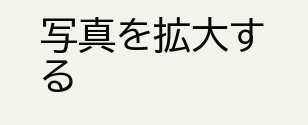写真を拡大する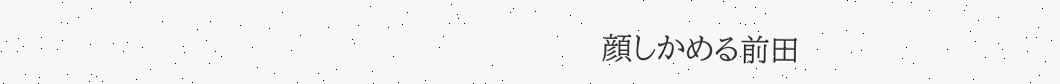顔しかめる前田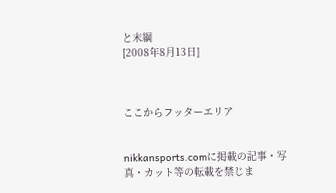と末綱
[2008年8月13日]



ここからフッターエリア


nikkansports.comに掲載の記事・写真・カット等の転載を禁じま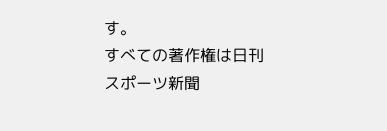す。
すべての著作権は日刊スポーツ新聞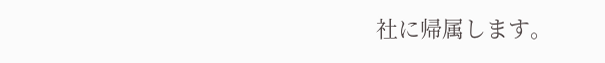社に帰属します。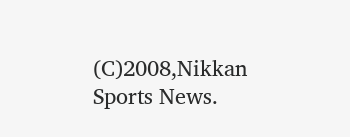(C)2008,Nikkan Sports News.